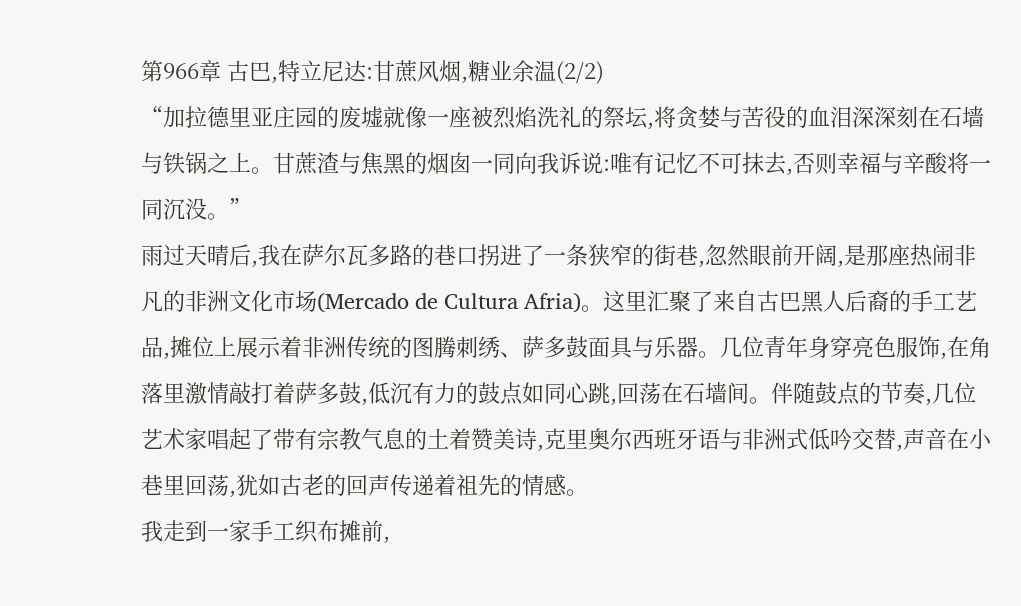第966章 古巴,特立尼达:甘蔗风烟,糖业余温(2/2)
“加拉德里亚庄园的废墟就像一座被烈焰洗礼的祭坛,将贪婪与苦役的血泪深深刻在石墙与铁锅之上。甘蔗渣与焦黑的烟囱一同向我诉说:唯有记忆不可抹去,否则幸福与辛酸将一同沉没。”
雨过天晴后,我在萨尔瓦多路的巷口拐进了一条狭窄的街巷,忽然眼前开阔,是那座热闹非凡的非洲文化市场(Mercado de Cultura Afria)。这里汇聚了来自古巴黑人后裔的手工艺品,摊位上展示着非洲传统的图腾刺绣、萨多鼓面具与乐器。几位青年身穿亮色服饰,在角落里激情敲打着萨多鼓,低沉有力的鼓点如同心跳,回荡在石墙间。伴随鼓点的节奏,几位艺术家唱起了带有宗教气息的土着赞美诗,克里奥尔西班牙语与非洲式低吟交替,声音在小巷里回荡,犹如古老的回声传递着祖先的情感。
我走到一家手工织布摊前,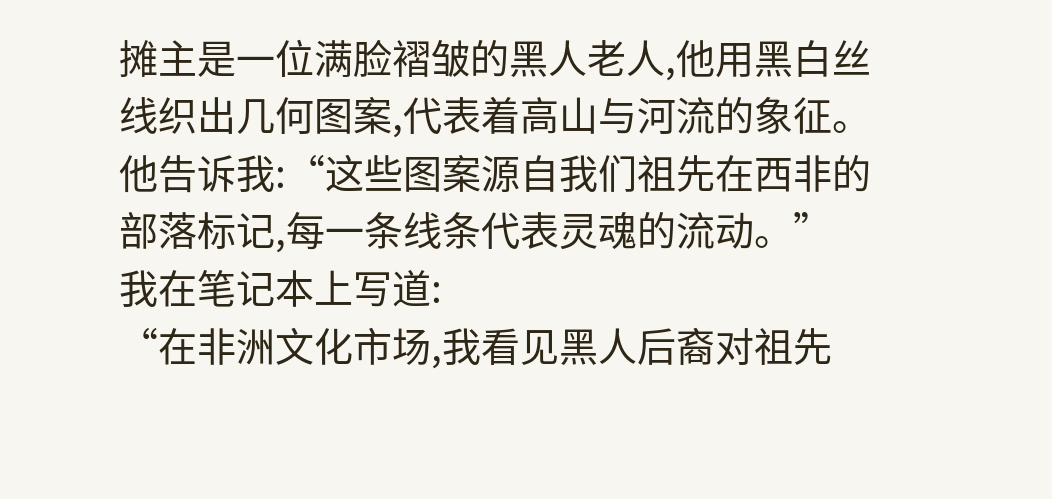摊主是一位满脸褶皱的黑人老人,他用黑白丝线织出几何图案,代表着高山与河流的象征。他告诉我:“这些图案源自我们祖先在西非的部落标记,每一条线条代表灵魂的流动。”
我在笔记本上写道:
“在非洲文化市场,我看见黑人后裔对祖先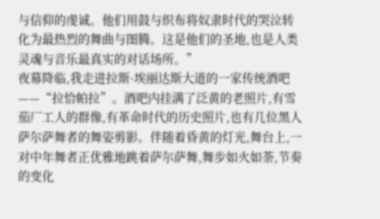与信仰的虔诚。他们用鼓与织布将奴隶时代的哭泣转化为最热烈的舞曲与图腾。这是他们的圣地,也是人类灵魂与音乐最真实的对话场所。”
夜幕降临,我走进拉斯·埃丽达斯大道的一家传统酒吧——“拉恰帕拉”。酒吧内挂满了泛黄的老照片,有雪茄厂工人的群像,有革命时代的历史照片,也有几位黑人萨尔萨舞者的舞姿剪影。伴随着昏黄的灯光,舞台上,一对中年舞者正优雅地跳着萨尔萨舞,舞步如火如荼,节奏的变化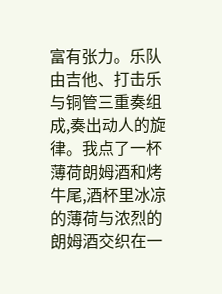富有张力。乐队由吉他、打击乐与铜管三重奏组成,奏出动人的旋律。我点了一杯薄荷朗姆酒和烤牛尾,酒杯里冰凉的薄荷与浓烈的朗姆酒交织在一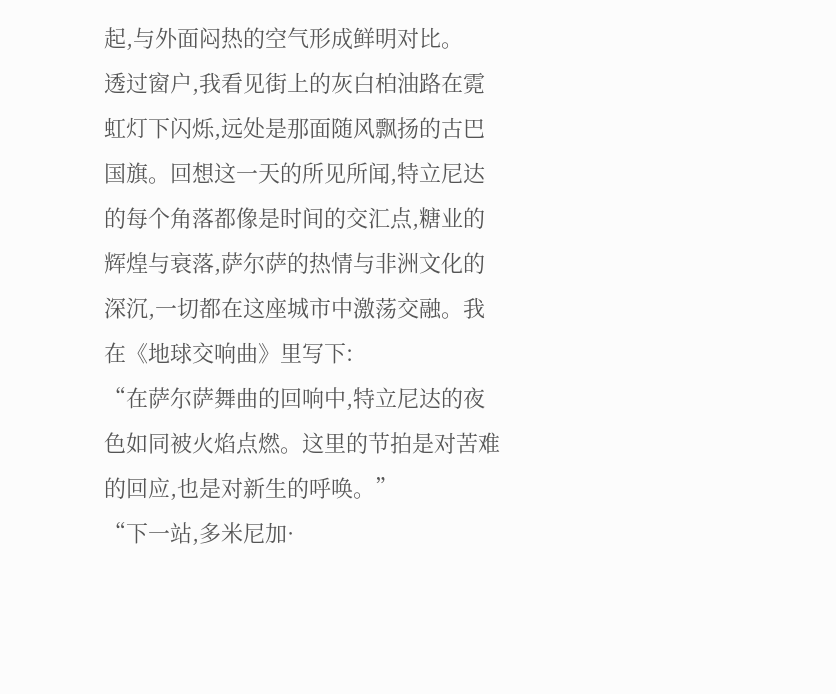起,与外面闷热的空气形成鲜明对比。
透过窗户,我看见街上的灰白柏油路在霓虹灯下闪烁,远处是那面随风飘扬的古巴国旗。回想这一天的所见所闻,特立尼达的每个角落都像是时间的交汇点,糖业的辉煌与衰落,萨尔萨的热情与非洲文化的深沉,一切都在这座城市中激荡交融。我在《地球交响曲》里写下:
“在萨尔萨舞曲的回响中,特立尼达的夜色如同被火焰点燃。这里的节拍是对苦难的回应,也是对新生的呼唤。”
“下一站,多米尼加·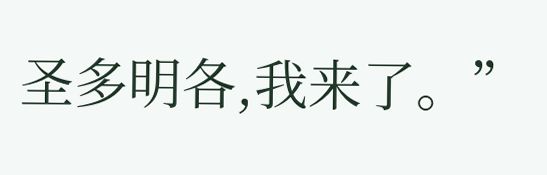圣多明各,我来了。”